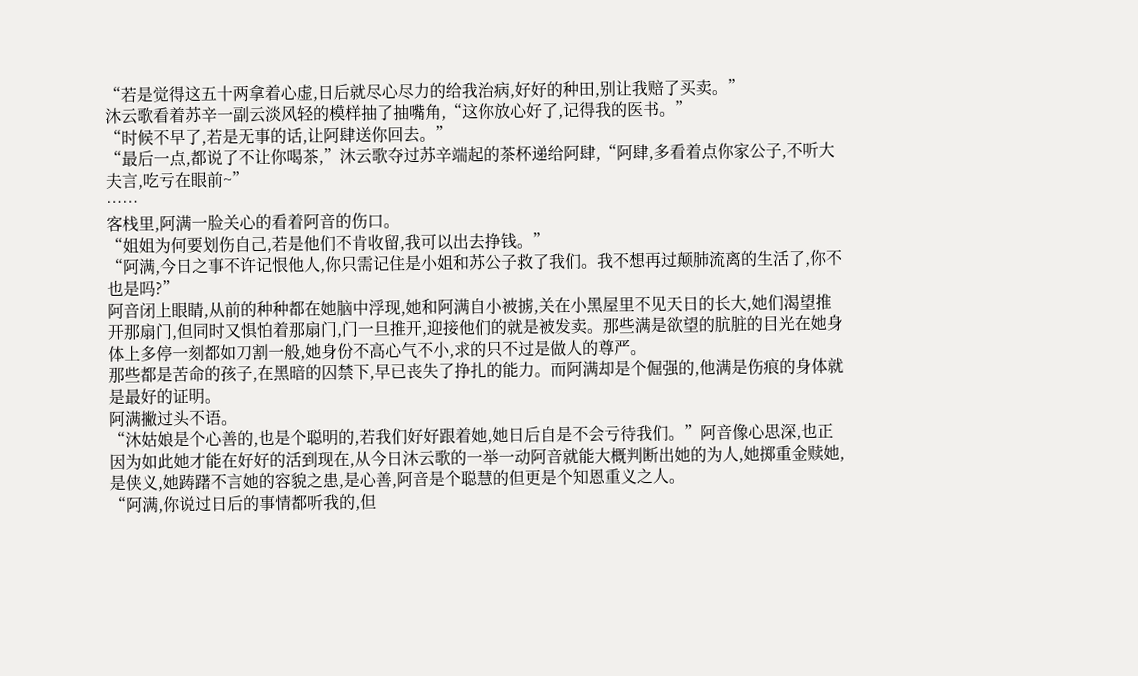“若是觉得这五十两拿着心虚,日后就尽心尽力的给我治病,好好的种田,别让我赔了买卖。”
沐云歌看着苏辛一副云淡风轻的模样抽了抽嘴角,“这你放心好了,记得我的医书。”
“时候不早了,若是无事的话,让阿肆送你回去。”
“最后一点,都说了不让你喝茶,”沐云歌夺过苏辛端起的茶杯递给阿肆,“阿肆,多看着点你家公子,不听大夫言,吃亏在眼前~”
……
客栈里,阿满一脸关心的看着阿音的伤口。
“姐姐为何要划伤自己,若是他们不肯收留,我可以出去挣钱。”
“阿满,今日之事不许记恨他人,你只需记住是小姐和苏公子救了我们。我不想再过颠肺流离的生活了,你不也是吗?”
阿音闭上眼睛,从前的种种都在她脑中浮现,她和阿满自小被掳,关在小黑屋里不见天日的长大,她们渴望推开那扇门,但同时又惧怕着那扇门,门一旦推开,迎接他们的就是被发卖。那些满是欲望的肮脏的目光在她身体上多停一刻都如刀割一般,她身份不高心气不小,求的只不过是做人的尊严。
那些都是苦命的孩子,在黑暗的囚禁下,早已丧失了挣扎的能力。而阿满却是个倔强的,他满是伤痕的身体就是最好的证明。
阿满撇过头不语。
“沐姑娘是个心善的,也是个聪明的,若我们好好跟着她,她日后自是不会亏待我们。”阿音像心思深,也正因为如此她才能在好好的活到现在,从今日沐云歌的一举一动阿音就能大概判断出她的为人,她掷重金赎她,是侠义,她踌躇不言她的容貌之患,是心善,阿音是个聪慧的但更是个知恩重义之人。
“阿满,你说过日后的事情都听我的,但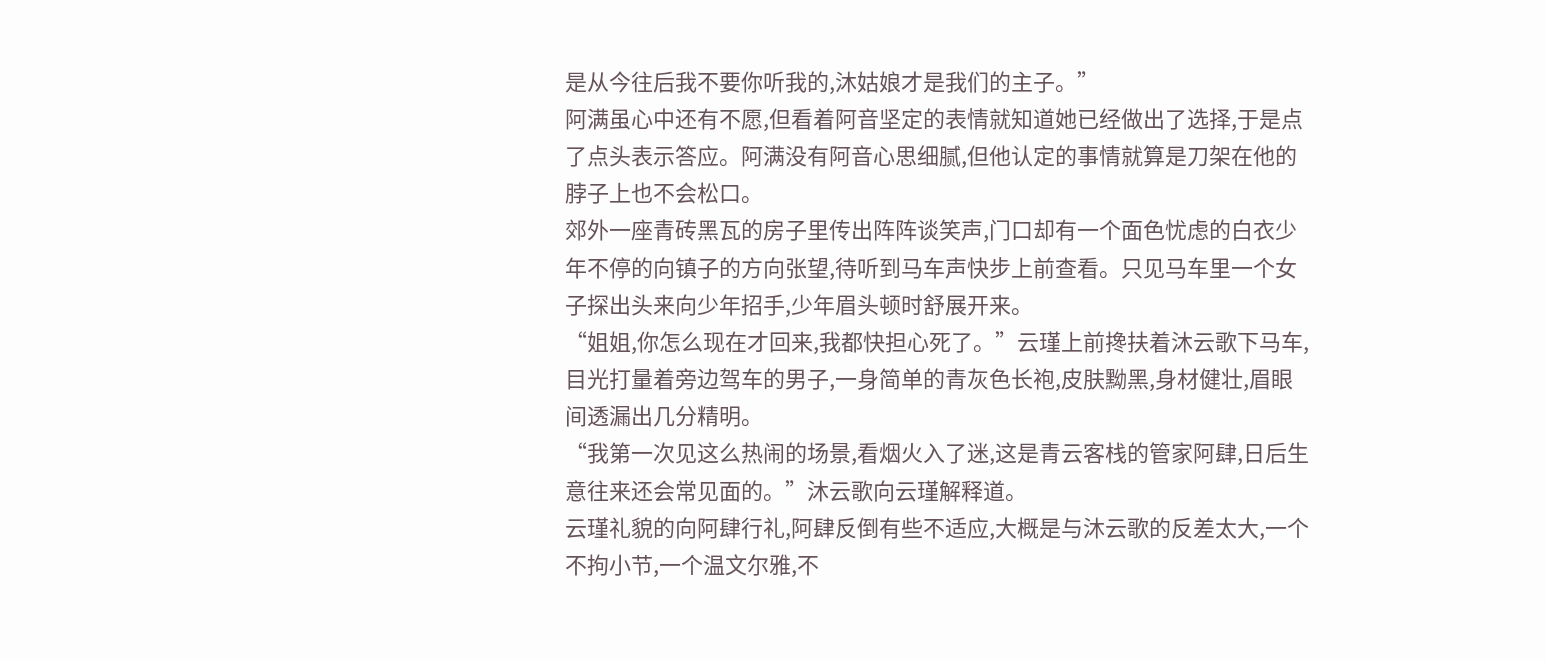是从今往后我不要你听我的,沐姑娘才是我们的主子。”
阿满虽心中还有不愿,但看着阿音坚定的表情就知道她已经做出了选择,于是点了点头表示答应。阿满没有阿音心思细腻,但他认定的事情就算是刀架在他的脖子上也不会松口。
郊外一座青砖黑瓦的房子里传出阵阵谈笑声,门口却有一个面色忧虑的白衣少年不停的向镇子的方向张望,待听到马车声快步上前查看。只见马车里一个女子探出头来向少年招手,少年眉头顿时舒展开来。
“姐姐,你怎么现在才回来,我都快担心死了。”云瑾上前搀扶着沐云歌下马车,目光打量着旁边驾车的男子,一身简单的青灰色长袍,皮肤黝黑,身材健壮,眉眼间透漏出几分精明。
“我第一次见这么热闹的场景,看烟火入了迷,这是青云客栈的管家阿肆,日后生意往来还会常见面的。”沐云歌向云瑾解释道。
云瑾礼貌的向阿肆行礼,阿肆反倒有些不适应,大概是与沐云歌的反差太大,一个不拘小节,一个温文尔雅,不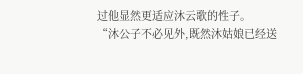过他显然更适应沐云歌的性子。
“沐公子不必见外,既然沐姑娘已经送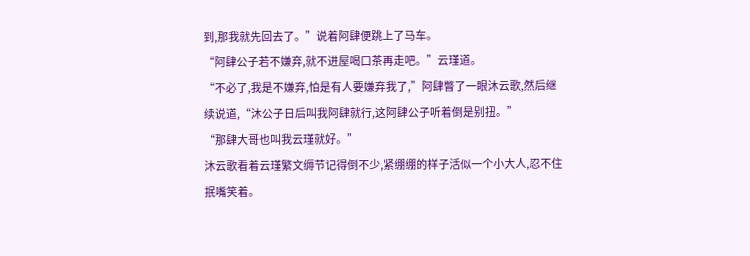到,那我就先回去了。”说着阿肆便跳上了马车。
“阿肆公子若不嫌弃,就不进屋喝口茶再走吧。”云瑾道。
“不必了,我是不嫌弃,怕是有人要嫌弃我了,”阿肆瞥了一眼沐云歌,然后继续说道,“沐公子日后叫我阿肆就行,这阿肆公子听着倒是别扭。”
“那肆大哥也叫我云瑾就好。”
沐云歌看着云瑾繁文缛节记得倒不少,紧绷绷的样子活似一个小大人,忍不住抿嘴笑着。